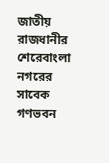জাতীয়
রাজধানীর শেরেবাংলা নগরের সাবেক গণভবন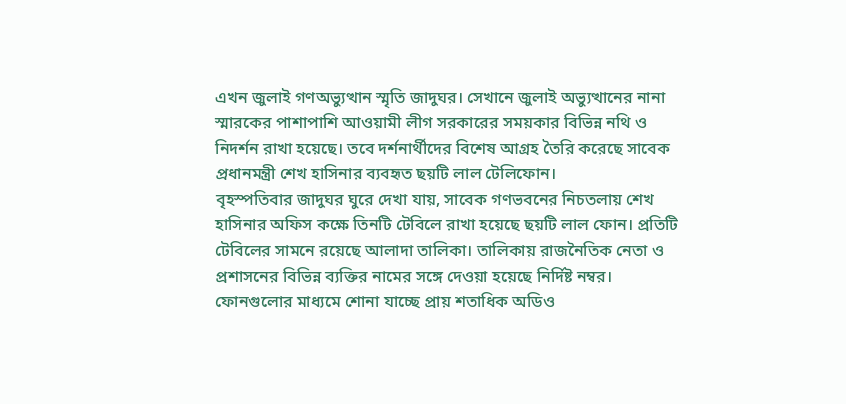এখন জুলাই গণঅভ্যুত্থান স্মৃতি জাদুঘর। সেখানে জুলাই অভ্যুত্থানের নানা স্মারকের পাশাপাশি আওয়ামী লীগ সরকারের সময়কার বিভিন্ন নথি ও নিদর্শন রাখা হয়েছে। তবে দর্শনার্থীদের বিশেষ আগ্রহ তৈরি করেছে সাবেক প্রধানমন্ত্রী শেখ হাসিনার ব্যবহৃত ছয়টি লাল টেলিফোন।
বৃহস্পতিবার জাদুঘর ঘুরে দেখা যায়, সাবেক গণভবনের নিচতলায় শেখ হাসিনার অফিস কক্ষে তিনটি টেবিলে রাখা হয়েছে ছয়টি লাল ফোন। প্রতিটি টেবিলের সামনে রয়েছে আলাদা তালিকা। তালিকায় রাজনৈতিক নেতা ও প্রশাসনের বিভিন্ন ব্যক্তির নামের সঙ্গে দেওয়া হয়েছে নির্দিষ্ট নম্বর।
ফোনগুলোর মাধ্যমে শোনা যাচ্ছে প্রায় শতাধিক অডিও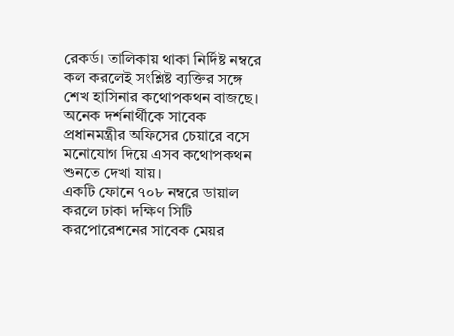রেকর্ড। তালিকায় থাকা নির্দিষ্ট নম্বরে কল করলেই সংশ্লিষ্ট ব্যক্তির সঙ্গে শেখ হাসিনার কথোপকথন বাজছে। অনেক দর্শনার্থীকে সাবেক প্রধানমন্ত্রীর অফিসের চেয়ারে বসে মনোযোগ দিয়ে এসব কথোপকথন শুনতে দেখা যায়।
একটি ফোনে ৭০৮ নম্বরে ডায়াল করলে ঢাকা দক্ষিণ সিটি করপোরেশনের সাবেক মেয়র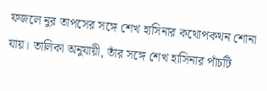ফজলে নুর তাপসের সঙ্গে শেখ হাসিনার কথোপকথন শোনা যায়। তালিকা অনুযায়ী, তাঁর সঙ্গে শেখ হাসিনার পাঁচটি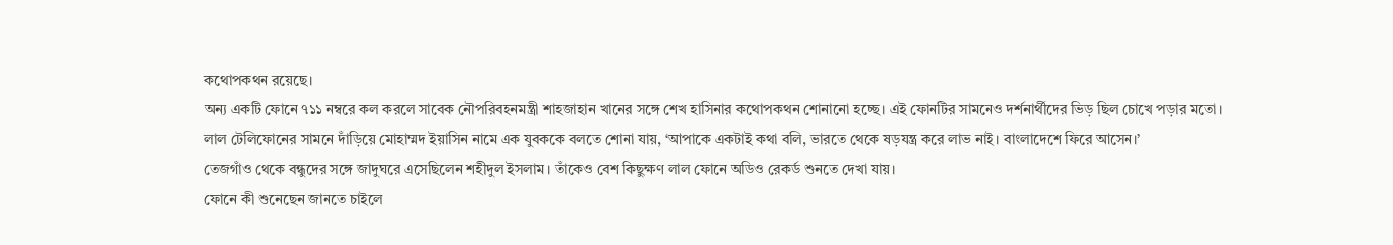কথোপকথন রয়েছে।
অন্য একটি ফোনে ৭১১ নম্বরে কল করলে সাবেক নৌপরিবহনমন্ত্রী শাহজাহান খানের সঙ্গে শেখ হাসিনার কথোপকথন শোনানো হচ্ছে। এই ফোনটির সামনেও দর্শনার্থীদের ভিড় ছিল চোখে পড়ার মতো।
লাল টেলিফোনের সামনে দাঁড়িয়ে মোহাম্মদ ইয়াসিন নামে এক যুবককে বলতে শোনা যায়, ‘আপাকে একটাই কথা বলি, ভারতে থেকে ষড়যন্ত্র করে লাভ নাই। বাংলাদেশে ফিরে আসেন।’
তেজগাঁও থেকে বন্ধুদের সঙ্গে জাদুঘরে এসেছিলেন শহীদুল ইসলাম। তাঁকেও বেশ কিছুক্ষণ লাল ফোনে অডিও রেকর্ড শুনতে দেখা যায়।
ফোনে কী শুনেছেন জানতে চাইলে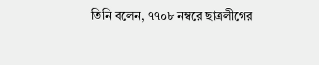তিনি বলেন, ৭৭০৮ নম্বরে ছাত্রলীগের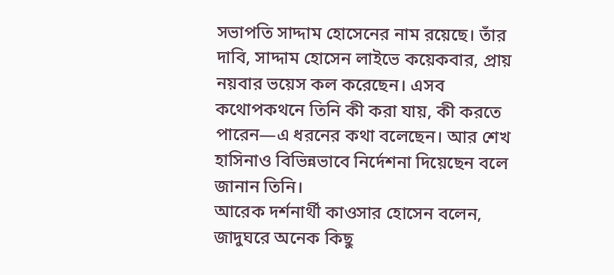সভাপতি সাদ্দাম হোসেনের নাম রয়েছে। তাঁর দাবি, সাদ্দাম হোসেন লাইভে কয়েকবার, প্রায় নয়বার ভয়েস কল করেছেন। এসব কথোপকথনে তিনি কী করা যায়, কী করতে পারেন—এ ধরনের কথা বলেছেন। আর শেখ হাসিনাও বিভিন্নভাবে নির্দেশনা দিয়েছেন বলে জানান তিনি।
আরেক দর্শনার্থী কাওসার হোসেন বলেন, জাদুঘরে অনেক কিছু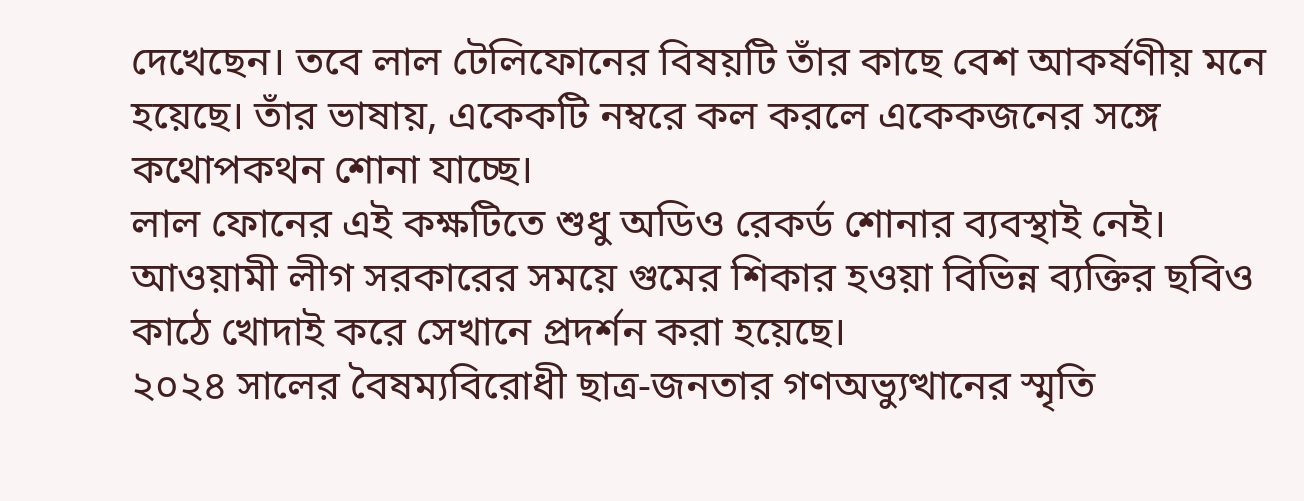দেখেছেন। তবে লাল টেলিফোনের বিষয়টি তাঁর কাছে বেশ আকর্ষণীয় মনে হয়েছে। তাঁর ভাষায়, একেকটি নম্বরে কল করলে একেকজনের সঙ্গে কথোপকথন শোনা যাচ্ছে।
লাল ফোনের এই কক্ষটিতে শুধু অডিও রেকর্ড শোনার ব্যবস্থাই নেই। আওয়ামী লীগ সরকারের সময়ে গুমের শিকার হওয়া বিভিন্ন ব্যক্তির ছবিও কাঠে খোদাই করে সেখানে প্রদর্শন করা হয়েছে।
২০২৪ সালের বৈষম্যবিরোধী ছাত্র-জনতার গণঅভ্যুত্থানের স্মৃতি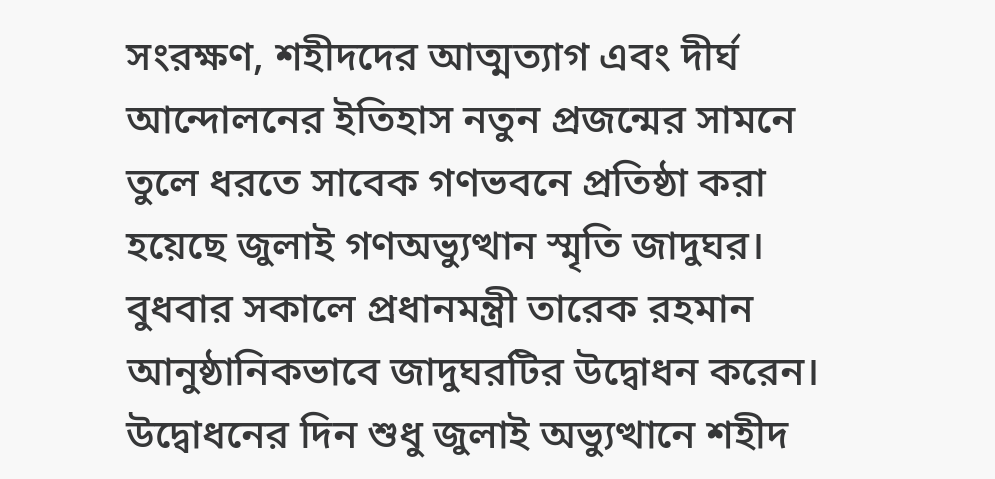সংরক্ষণ, শহীদদের আত্মত্যাগ এবং দীর্ঘ আন্দোলনের ইতিহাস নতুন প্রজন্মের সামনে তুলে ধরতে সাবেক গণভবনে প্রতিষ্ঠা করা হয়েছে জুলাই গণঅভ্যুত্থান স্মৃতি জাদুঘর।
বুধবার সকালে প্রধানমন্ত্রী তারেক রহমান আনুষ্ঠানিকভাবে জাদুঘরটির উদ্বোধন করেন। উদ্বোধনের দিন শুধু জুলাই অভ্যুত্থানে শহীদ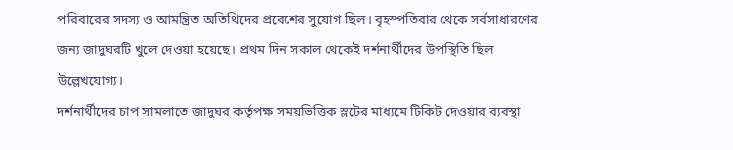পরিবারের সদস্য ও আমন্ত্রিত অতিথিদের প্রবেশের সুযোগ ছিল। বৃহস্পতিবার থেকে সর্বসাধারণের জন্য জাদুঘরটি খুলে দেওয়া হয়েছে। প্রথম দিন সকাল থেকেই দর্শনার্থীদের উপস্থিতি ছিল উল্লেখযোগ্য।
দর্শনার্থীদের চাপ সামলাতে জাদুঘর কর্তৃপক্ষ সময়ভিত্তিক স্লটের মাধ্যমে টিকিট দেওয়ার ব্যবস্থা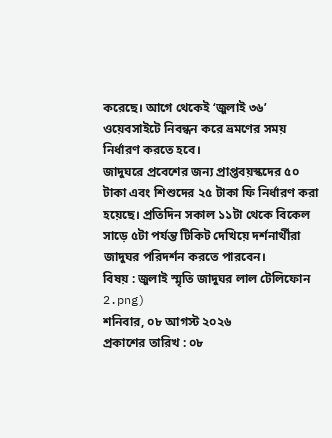করেছে। আগে থেকেই ‘জুলাই ৩৬’ ওয়েবসাইটে নিবন্ধন করে ভ্রমণের সময় নির্ধারণ করতে হবে।
জাদুঘরে প্রবেশের জন্য প্রাপ্তবয়স্কদের ৫০ টাকা এবং শিশুদের ২৫ টাকা ফি নির্ধারণ করা হয়েছে। প্রতিদিন সকাল ১১টা থেকে বিকেল সাড়ে ৫টা পর্যন্ত টিকিট দেখিয়ে দর্শনার্থীরা জাদুঘর পরিদর্শন করতে পারবেন।
বিষয় : জুলাই স্মৃতি জাদুঘর লাল টেলিফোন
2.png)
শনিবার, ০৮ আগস্ট ২০২৬
প্রকাশের তারিখ : ০৮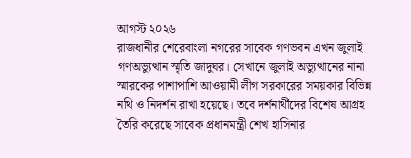আগস্ট ২০২৬
রাজধানীর শেরেবাংলা নগরের সাবেক গণভবন এখন জুলাই গণঅভ্যুত্থান স্মৃতি জাদুঘর। সেখানে জুলাই অভ্যুত্থানের নানা স্মারকের পাশাপাশি আওয়ামী লীগ সরকারের সময়কার বিভিন্ন নথি ও নিদর্শন রাখা হয়েছে। তবে দর্শনার্থীদের বিশেষ আগ্রহ তৈরি করেছে সাবেক প্রধানমন্ত্রী শেখ হাসিনার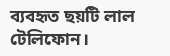ব্যবহৃত ছয়টি লাল টেলিফোন।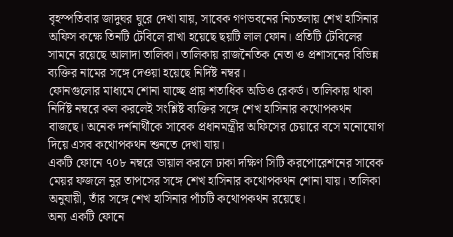বৃহস্পতিবার জাদুঘর ঘুরে দেখা যায়, সাবেক গণভবনের নিচতলায় শেখ হাসিনার অফিস কক্ষে তিনটি টেবিলে রাখা হয়েছে ছয়টি লাল ফোন। প্রতিটি টেবিলের সামনে রয়েছে আলাদা তালিকা। তালিকায় রাজনৈতিক নেতা ও প্রশাসনের বিভিন্ন ব্যক্তির নামের সঙ্গে দেওয়া হয়েছে নির্দিষ্ট নম্বর।
ফোনগুলোর মাধ্যমে শোনা যাচ্ছে প্রায় শতাধিক অডিও রেকর্ড। তালিকায় থাকা নির্দিষ্ট নম্বরে কল করলেই সংশ্লিষ্ট ব্যক্তির সঙ্গে শেখ হাসিনার কথোপকথন বাজছে। অনেক দর্শনার্থীকে সাবেক প্রধানমন্ত্রীর অফিসের চেয়ারে বসে মনোযোগ দিয়ে এসব কথোপকথন শুনতে দেখা যায়।
একটি ফোনে ৭০৮ নম্বরে ডায়াল করলে ঢাকা দক্ষিণ সিটি করপোরেশনের সাবেক মেয়র ফজলে নুর তাপসের সঙ্গে শেখ হাসিনার কথোপকথন শোনা যায়। তালিকা অনুযায়ী, তাঁর সঙ্গে শেখ হাসিনার পাঁচটি কথোপকথন রয়েছে।
অন্য একটি ফোনে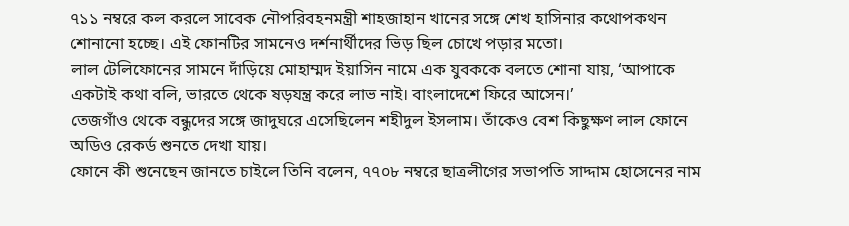৭১১ নম্বরে কল করলে সাবেক নৌপরিবহনমন্ত্রী শাহজাহান খানের সঙ্গে শেখ হাসিনার কথোপকথন শোনানো হচ্ছে। এই ফোনটির সামনেও দর্শনার্থীদের ভিড় ছিল চোখে পড়ার মতো।
লাল টেলিফোনের সামনে দাঁড়িয়ে মোহাম্মদ ইয়াসিন নামে এক যুবককে বলতে শোনা যায়, ‘আপাকে একটাই কথা বলি, ভারতে থেকে ষড়যন্ত্র করে লাভ নাই। বাংলাদেশে ফিরে আসেন।’
তেজগাঁও থেকে বন্ধুদের সঙ্গে জাদুঘরে এসেছিলেন শহীদুল ইসলাম। তাঁকেও বেশ কিছুক্ষণ লাল ফোনে অডিও রেকর্ড শুনতে দেখা যায়।
ফোনে কী শুনেছেন জানতে চাইলে তিনি বলেন, ৭৭০৮ নম্বরে ছাত্রলীগের সভাপতি সাদ্দাম হোসেনের নাম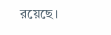রয়েছে।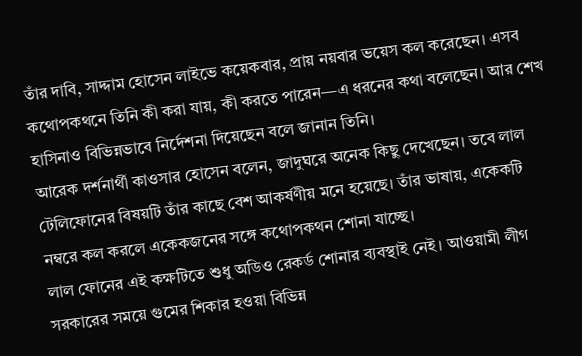তাঁর দাবি, সাদ্দাম হোসেন লাইভে কয়েকবার, প্রায় নয়বার ভয়েস কল করেছেন। এসব কথোপকথনে তিনি কী করা যায়, কী করতে পারেন—এ ধরনের কথা বলেছেন। আর শেখ হাসিনাও বিভিন্নভাবে নির্দেশনা দিয়েছেন বলে জানান তিনি।
আরেক দর্শনার্থী কাওসার হোসেন বলেন, জাদুঘরে অনেক কিছু দেখেছেন। তবে লাল টেলিফোনের বিষয়টি তাঁর কাছে বেশ আকর্ষণীয় মনে হয়েছে। তাঁর ভাষায়, একেকটি নম্বরে কল করলে একেকজনের সঙ্গে কথোপকথন শোনা যাচ্ছে।
লাল ফোনের এই কক্ষটিতে শুধু অডিও রেকর্ড শোনার ব্যবস্থাই নেই। আওয়ামী লীগ সরকারের সময়ে গুমের শিকার হওয়া বিভিন্ন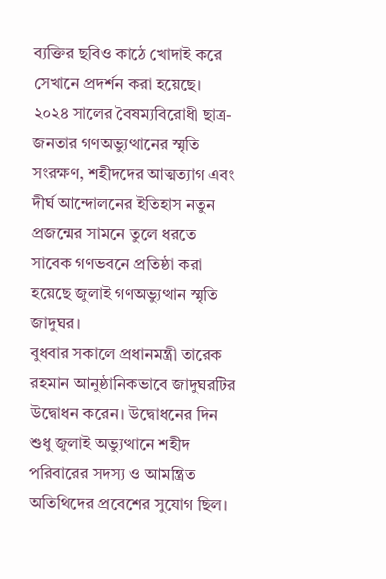ব্যক্তির ছবিও কাঠে খোদাই করে সেখানে প্রদর্শন করা হয়েছে।
২০২৪ সালের বৈষম্যবিরোধী ছাত্র-জনতার গণঅভ্যুত্থানের স্মৃতি সংরক্ষণ, শহীদদের আত্মত্যাগ এবং দীর্ঘ আন্দোলনের ইতিহাস নতুন প্রজন্মের সামনে তুলে ধরতে সাবেক গণভবনে প্রতিষ্ঠা করা হয়েছে জুলাই গণঅভ্যুত্থান স্মৃতি জাদুঘর।
বুধবার সকালে প্রধানমন্ত্রী তারেক রহমান আনুষ্ঠানিকভাবে জাদুঘরটির উদ্বোধন করেন। উদ্বোধনের দিন শুধু জুলাই অভ্যুত্থানে শহীদ পরিবারের সদস্য ও আমন্ত্রিত অতিথিদের প্রবেশের সুযোগ ছিল।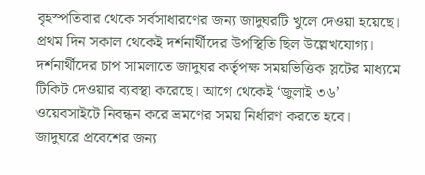বৃহস্পতিবার থেকে সর্বসাধারণের জন্য জাদুঘরটি খুলে দেওয়া হয়েছে। প্রথম দিন সকাল থেকেই দর্শনার্থীদের উপস্থিতি ছিল উল্লেখযোগ্য।
দর্শনার্থীদের চাপ সামলাতে জাদুঘর কর্তৃপক্ষ সময়ভিত্তিক স্লটের মাধ্যমে টিকিট দেওয়ার ব্যবস্থা করেছে। আগে থেকেই ‘জুলাই ৩৬’ ওয়েবসাইটে নিবন্ধন করে ভ্রমণের সময় নির্ধারণ করতে হবে।
জাদুঘরে প্রবেশের জন্য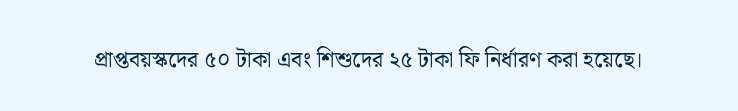প্রাপ্তবয়স্কদের ৫০ টাকা এবং শিশুদের ২৫ টাকা ফি নির্ধারণ করা হয়েছে।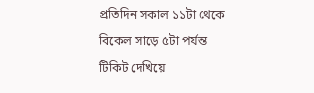প্রতিদিন সকাল ১১টা থেকে বিকেল সাড়ে ৫টা পর্যন্ত টিকিট দেখিয়ে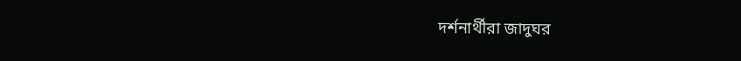দর্শনার্থীরা জাদুঘর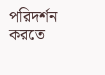পরিদর্শন করতে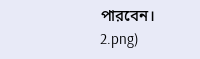পারবেন।
2.png)